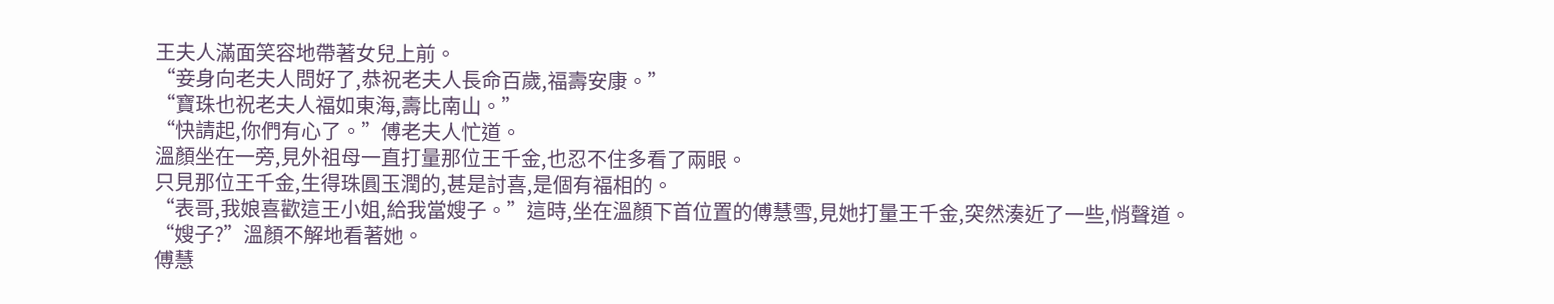王夫人滿面笑容地帶著女兒上前。
“妾身向老夫人問好了,恭祝老夫人長命百歲,福壽安康。”
“寶珠也祝老夫人福如東海,壽比南山。”
“快請起,你們有心了。”傅老夫人忙道。
溫顏坐在一旁,見外祖母一直打量那位王千金,也忍不住多看了兩眼。
只見那位王千金,生得珠圓玉潤的,甚是討喜,是個有福相的。
“表哥,我娘喜歡這王小姐,給我當嫂子。”這時,坐在溫顏下首位置的傅慧雪,見她打量王千金,突然湊近了一些,悄聲道。
“嫂子?”溫顏不解地看著她。
傅慧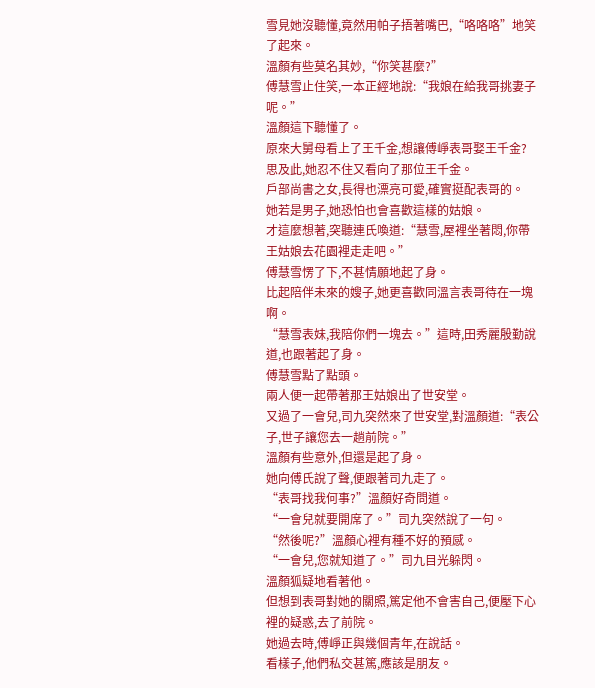雪見她沒聽懂,竟然用帕子捂著嘴巴,“咯咯咯”地笑了起來。
溫顏有些莫名其妙,“你笑甚麼?”
傅慧雪止住笑,一本正經地說:“我娘在給我哥挑妻子呢。”
溫顏這下聽懂了。
原來大舅母看上了王千金,想讓傅崢表哥娶王千金?
思及此,她忍不住又看向了那位王千金。
戶部尚書之女,長得也漂亮可愛,確實挺配表哥的。
她若是男子,她恐怕也會喜歡這樣的姑娘。
才這麼想著,突聽連氏喚道:“慧雪,屋裡坐著悶,你帶王姑娘去花園裡走走吧。”
傅慧雪愣了下,不甚情願地起了身。
比起陪伴未來的嫂子,她更喜歡同溫言表哥待在一塊啊。
“慧雪表妹,我陪你們一塊去。”這時,田秀麗殷勤說道,也跟著起了身。
傅慧雪點了點頭。
兩人便一起帶著那王姑娘出了世安堂。
又過了一會兒,司九突然來了世安堂,對溫顏道:“表公子,世子讓您去一趟前院。”
溫顏有些意外,但還是起了身。
她向傅氏說了聲,便跟著司九走了。
“表哥找我何事?”溫顏好奇問道。
“一會兒就要開席了。”司九突然說了一句。
“然後呢?”溫顏心裡有種不好的預感。
“一會兒,您就知道了。”司九目光躲閃。
溫顏狐疑地看著他。
但想到表哥對她的關照,篤定他不會害自己,便壓下心裡的疑惑,去了前院。
她過去時,傅崢正與幾個青年,在說話。
看樣子,他們私交甚篤,應該是朋友。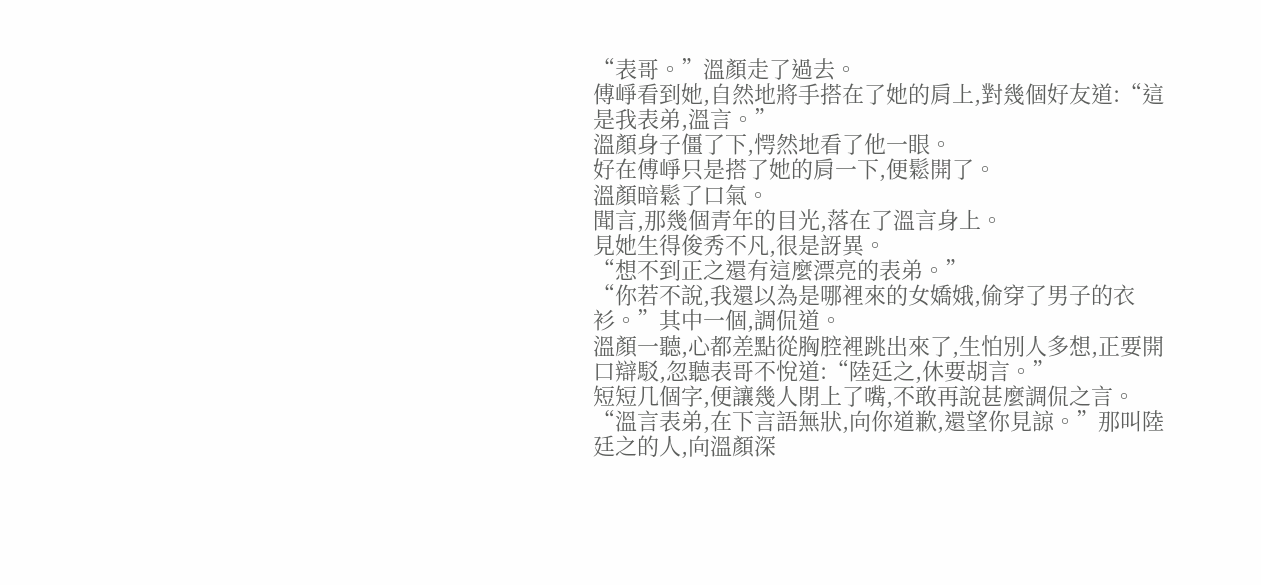“表哥。”溫顏走了過去。
傅崢看到她,自然地將手搭在了她的肩上,對幾個好友道:“這是我表弟,溫言。”
溫顏身子僵了下,愕然地看了他一眼。
好在傅崢只是搭了她的肩一下,便鬆開了。
溫顏暗鬆了口氣。
聞言,那幾個青年的目光,落在了溫言身上。
見她生得俊秀不凡,很是訝異。
“想不到正之還有這麼漂亮的表弟。”
“你若不說,我還以為是哪裡來的女嬌娥,偷穿了男子的衣衫。”其中一個,調侃道。
溫顏一聽,心都差點從胸腔裡跳出來了,生怕別人多想,正要開口辯駁,忽聽表哥不悅道:“陸廷之,休要胡言。”
短短几個字,便讓幾人閉上了嘴,不敢再說甚麼調侃之言。
“溫言表弟,在下言語無狀,向你道歉,還望你見諒。”那叫陸廷之的人,向溫顏深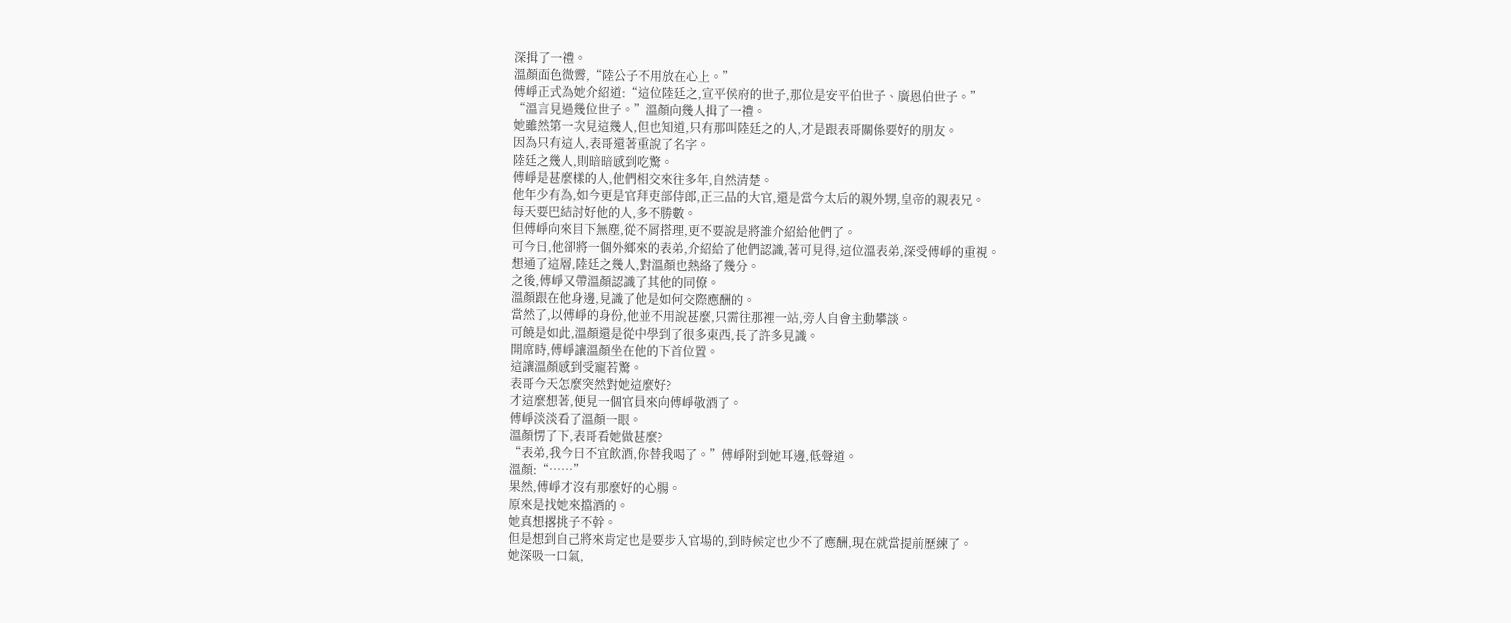深揖了一禮。
溫顏面色微霽,“陸公子不用放在心上。”
傅崢正式為她介紹道:“這位陸廷之,宣平侯府的世子,那位是安平伯世子、廣恩伯世子。”
“溫言見過幾位世子。”溫顏向幾人揖了一禮。
她雖然第一次見這幾人,但也知道,只有那叫陸廷之的人,才是跟表哥關係要好的朋友。
因為只有這人,表哥還著重說了名字。
陸廷之幾人,則暗暗感到吃驚。
傅崢是甚麼樣的人,他們相交來往多年,自然清楚。
他年少有為,如今更是官拜吏部侍郎,正三品的大官,還是當今太后的親外甥,皇帝的親表兄。
每天要巴結討好他的人,多不勝數。
但傅崢向來目下無塵,從不屑搭理,更不要說是將誰介紹給他們了。
可今日,他卻將一個外鄉來的表弟,介紹給了他們認識,著可見得,這位溫表弟,深受傅崢的重視。
想通了這層,陸廷之幾人,對溫顏也熱絡了幾分。
之後,傅崢又帶溫顏認識了其他的同僚。
溫顏跟在他身邊,見識了他是如何交際應酬的。
當然了,以傅崢的身份,他並不用說甚麼,只需往那裡一站,旁人自會主動攀談。
可饒是如此,溫顏還是從中學到了很多東西,長了許多見識。
開席時,傅崢讓溫顏坐在他的下首位置。
這讓溫顏感到受寵若驚。
表哥今天怎麼突然對她這麼好?
才這麼想著,便見一個官員來向傅崢敬酒了。
傅崢淡淡看了溫顏一眼。
溫顏愣了下,表哥看她做甚麼?
“表弟,我今日不宜飲酒,你替我喝了。”傅崢附到她耳邊,低聲道。
溫顏:“……”
果然,傅崢才沒有那麼好的心腸。
原來是找她來擋酒的。
她真想撂挑子不幹。
但是想到自己將來肯定也是要步入官場的,到時候定也少不了應酬,現在就當提前歷練了。
她深吸一口氣,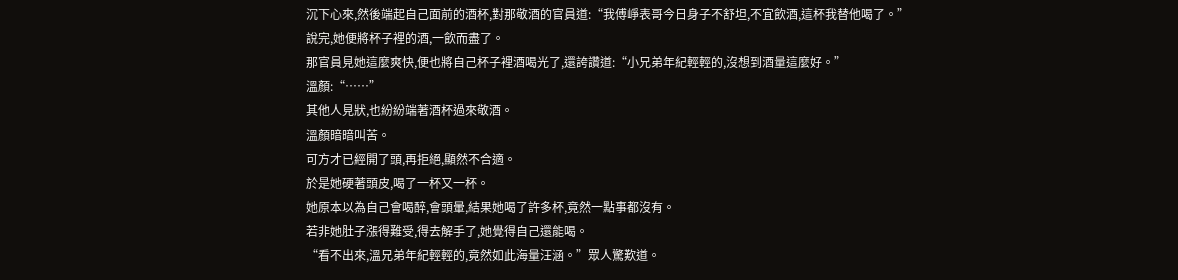沉下心來,然後端起自己面前的酒杯,對那敬酒的官員道:“我傅崢表哥今日身子不舒坦,不宜飲酒,這杯我替他喝了。”
說完,她便將杯子裡的酒,一飲而盡了。
那官員見她這麼爽快,便也將自己杯子裡酒喝光了,還誇讚道:“小兄弟年紀輕輕的,沒想到酒量這麼好。”
溫顏:“……”
其他人見狀,也紛紛端著酒杯過來敬酒。
溫顏暗暗叫苦。
可方才已經開了頭,再拒絕,顯然不合適。
於是她硬著頭皮,喝了一杯又一杯。
她原本以為自己會喝醉,會頭暈,結果她喝了許多杯,竟然一點事都沒有。
若非她肚子漲得難受,得去解手了,她覺得自己還能喝。
“看不出來,溫兄弟年紀輕輕的,竟然如此海量汪涵。”眾人驚歎道。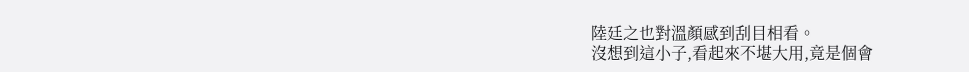陸廷之也對溫顏感到刮目相看。
沒想到這小子,看起來不堪大用,竟是個會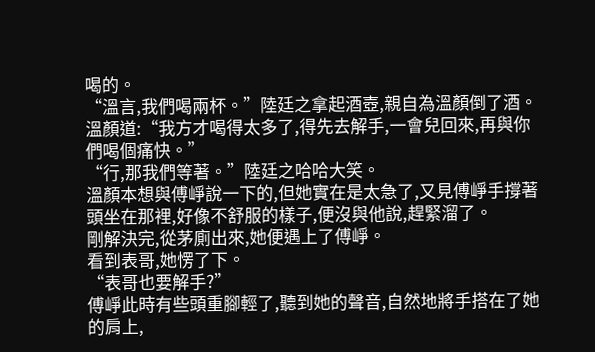喝的。
“溫言,我們喝兩杯。”陸廷之拿起酒壺,親自為溫顏倒了酒。
溫顏道:“我方才喝得太多了,得先去解手,一會兒回來,再與你們喝個痛快。”
“行,那我們等著。”陸廷之哈哈大笑。
溫顏本想與傅崢說一下的,但她實在是太急了,又見傅崢手撐著頭坐在那裡,好像不舒服的樣子,便沒與他說,趕緊溜了。
剛解決完,從茅廁出來,她便遇上了傅崢。
看到表哥,她愣了下。
“表哥也要解手?”
傅崢此時有些頭重腳輕了,聽到她的聲音,自然地將手搭在了她的肩上,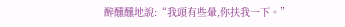醉醺醺地說:“我頭有些暈,你扶我一下。”